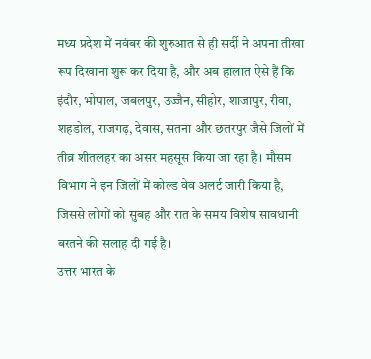मध्य प्रदेश में नवंबर की शुरुआत से ही सर्दी ने अपना तीखा रूप दिखाना शुरू कर दिया है, और अब हालात ऐसे हैं कि इंदौर, भोपाल, जबलपुर, उज्जैन, सीहोर, शाजापुर, रीवा, शहडोल, राजगढ़, देवास, सतना और छतरपुर जैसे जिलों में तीव्र शीतलहर का असर महसूस किया जा रहा है। मौसम विभाग ने इन जिलों में कोल्ड वेव अलर्ट जारी किया है, जिससे लोगों को सुबह और रात के समय विशेष सावधानी बरतने की सलाह दी गई है।
उत्तर भारत के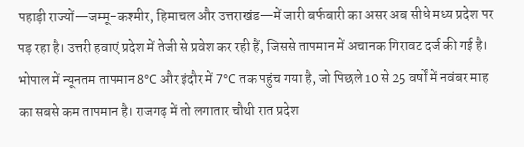पहाड़ी राज्यों—जम्मू-कश्मीर, हिमाचल और उत्तराखंड—में जारी बर्फबारी का असर अब सीधे मध्य प्रदेश पर पड़ रहा है। उत्तरी हवाएं प्रदेश में तेजी से प्रवेश कर रही हैं, जिससे तापमान में अचानक गिरावट दर्ज की गई है। भोपाल में न्यूनतम तापमान 8°C और इंदौर में 7°C तक पहुंच गया है, जो पिछले 10 से 25 वर्षों में नवंबर माह का सबसे कम तापमान है। राजगढ़ में तो लगातार चौथी रात प्रदेश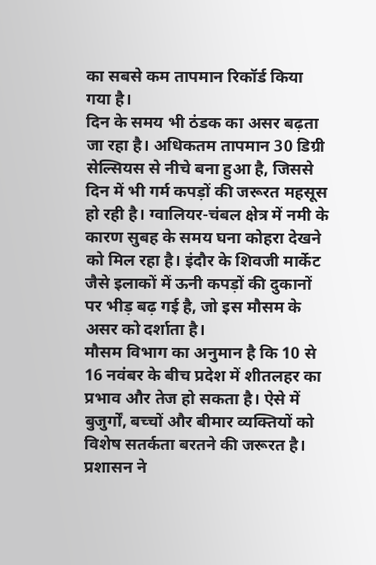का सबसे कम तापमान रिकॉर्ड किया गया है।
दिन के समय भी ठंडक का असर बढ़ता जा रहा है। अधिकतम तापमान 30 डिग्री सेल्सियस से नीचे बना हुआ है, जिससे दिन में भी गर्म कपड़ों की जरूरत महसूस हो रही है। ग्वालियर-चंबल क्षेत्र में नमी के कारण सुबह के समय घना कोहरा देखने को मिल रहा है। इंदौर के शिवजी मार्केट जैसे इलाकों में ऊनी कपड़ों की दुकानों पर भीड़ बढ़ गई है, जो इस मौसम के असर को दर्शाता है।
मौसम विभाग का अनुमान है कि 10 से 16 नवंबर के बीच प्रदेश में शीतलहर का प्रभाव और तेज हो सकता है। ऐसे में बुजुर्गों, बच्चों और बीमार व्यक्तियों को विशेष सतर्कता बरतने की जरूरत है। प्रशासन ने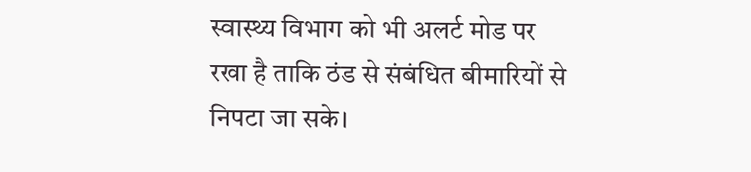स्वास्थ्य विभाग को भी अलर्ट मोड पर रखा है ताकि ठंड से संबंधित बीमारियों से निपटा जा सके।